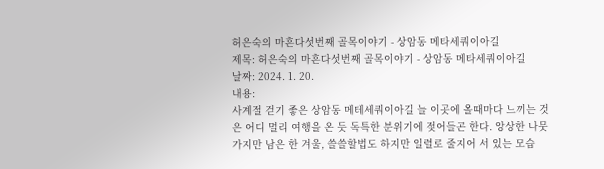허은숙의 마흔다섯번째 골목이야기 - 상암동 메타세쿼이아길
제목: 허은숙의 마흔다섯번째 골목이야기 - 상암동 메타세쿼이아길
날짜: 2024. 1. 20.
내용:
사계절 걷기 좋은 상암동 메테세쿼이아길 늘 이곳에 올때마다 느끼는 것은 어디 멀리 여행을 온 듯 독특한 분위기에 젖어들곤 한다. 앙상한 나뭇가지만 남은 한 겨울, 쓸쓸할법도 하지만 일렬로 줄지어 서 있는 모습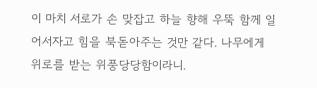이 마치 서로가 손 맞잡고 하늘 향해 우뚝 함께 일어서자고 힘을 북돋아주는 것만 같다. 나무에게 위로를 받는 위풍당당함이라니.